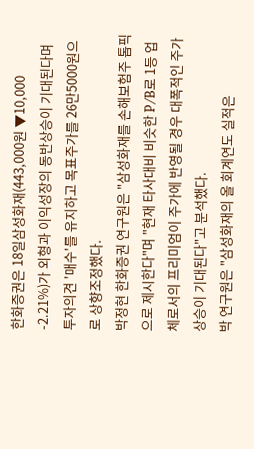한화증권은 18일삼성화재(443,000원 ▼10,000 -2.21%)가 외형과 이익성장의 동반상승이 기대된다며 투자의견 '매수'를 유지하고 목표주가를 26만5000원으로 상향조정했다.
박정현 한화증권 연구원은 "삼성화재를 손해보험주 톱픽으로 제시한다"며 "현재 타사대비 비슷한 P/B로 1등 업체로서의 프리미엄이 주가에 반영될 경우 대폭적인 주가상승이 기대된다"고 분석했다.
박 연구원은 "삼성화재의 올 회계연도 실적은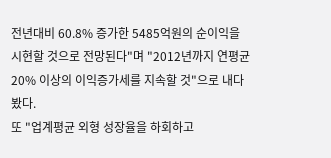전년대비 60.8% 증가한 5485억원의 순이익을 시현할 것으로 전망된다"며 "2012년까지 연평균 20% 이상의 이익증가세를 지속할 것"으로 내다봤다.
또 "업계평균 외형 성장율을 하회하고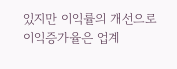있지만 이익률의 개선으로 이익증가율은 업계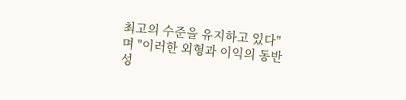최고의 수준을 유지하고 있다"며 "이러한 외형과 이익의 동반성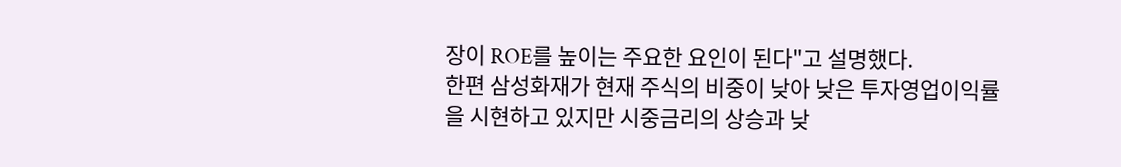장이 ROE를 높이는 주요한 요인이 된다"고 설명했다.
한편 삼성화재가 현재 주식의 비중이 낮아 낮은 투자영업이익률을 시현하고 있지만 시중금리의 상승과 낮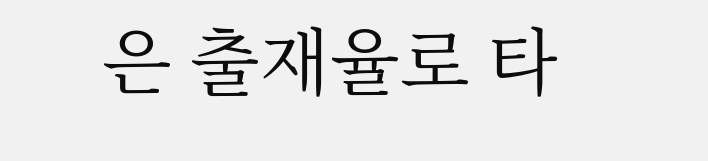은 출재율로 타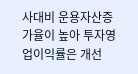사대비 운용자산증가율이 높아 투자영업이익률은 개선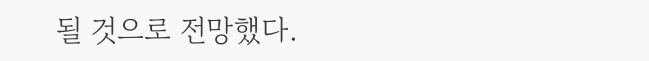될 것으로 전망했다.